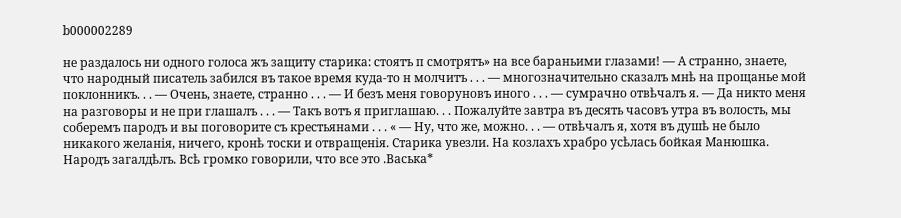b000002289

не раздалось ни одного голоса жъ защиту старика: стоятъ п смотрятъ» на все бараньими глазами! — А странно, знаете, что народный писатель забился въ такое время куда-то н молчитъ . . . — многозначительно сказалъ мнѣ на прощанье мой поклонникъ. . . — Очень, знаете, странно . . . — И безъ меня говоруновъ иного . . . — сумрачно отвѣчалъ я. — Да никто меня на разговоры и не при глашалъ . . . — Такъ вотъ я приглашаю. . . Пожалуйте завтра въ десять часовъ утра въ волость, мы соберемъ пародъ и вы поговорите съ крестьянами . . . « — Ну, что же, можно. . . — отвѣчалъ я, хотя въ душѣ не было никакого желанія, ничего, кронѣ тоски и отвращенія. Старика увезли. На козлахъ храбро усѣлась бойкая Манюшка. Народъ загалдѣлъ. Всѣ громко говорили, что все это .Васька*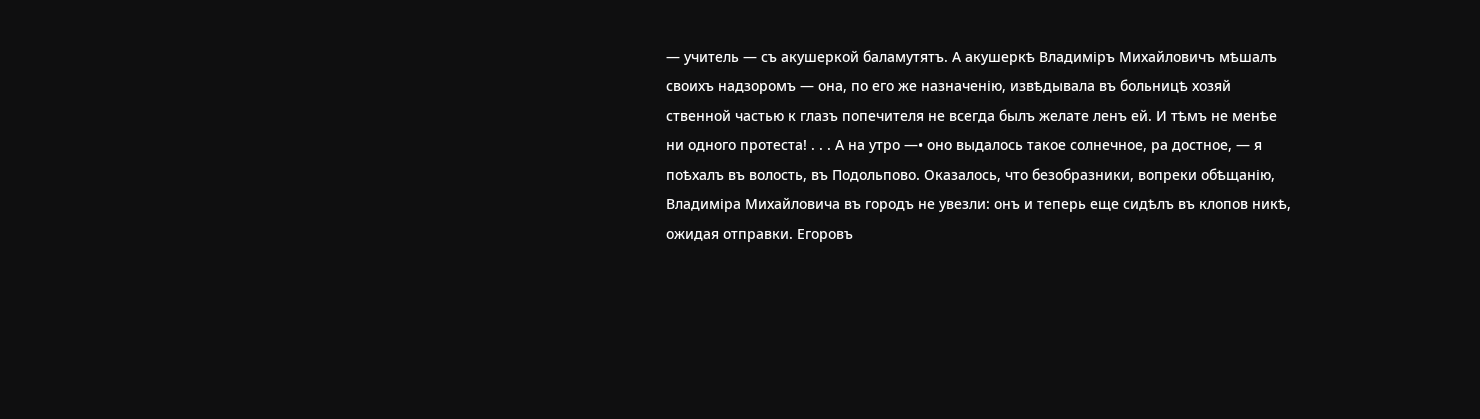— учитель — съ акушеркой баламутятъ. А акушеркѣ Владиміръ Михайловичъ мѣшалъ своихъ надзоромъ — она, по его же назначенію, извѣдывала въ больницѣ хозяй ственной частью к глазъ попечителя не всегда былъ желате ленъ ей. И тѣмъ не менѣе ни одного протеста! . . . А на утро —• оно выдалось такое солнечное, ра достное, — я поѣхалъ въ волость, въ Подольпово. Оказалось, что безобразники, вопреки обѣщанію, Владиміра Михайловича въ городъ не увезли: онъ и теперь еще сидѣлъ въ клопов никѣ, ожидая отправки. Егоровъ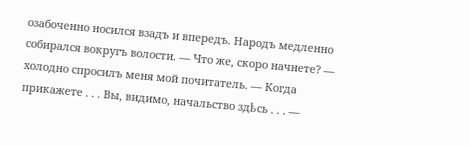озабоченно носился взадъ и впередъ. Народъ медленно собирался вокругъ волости. — Что же, скоро начнете? — холодно спросилъ меня мой почитатель. — Когда прикажете . . . Вы, видимо, начальство здѣсь . . . —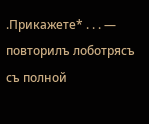.Прикажете* . . . — повторилъ лоботрясъ съ полной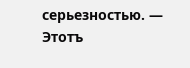серьезностью. — Этотъ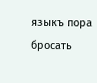языкъ пора бросать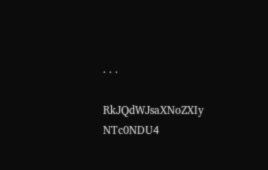. . .

RkJQdWJsaXNoZXIy NTc0NDU4